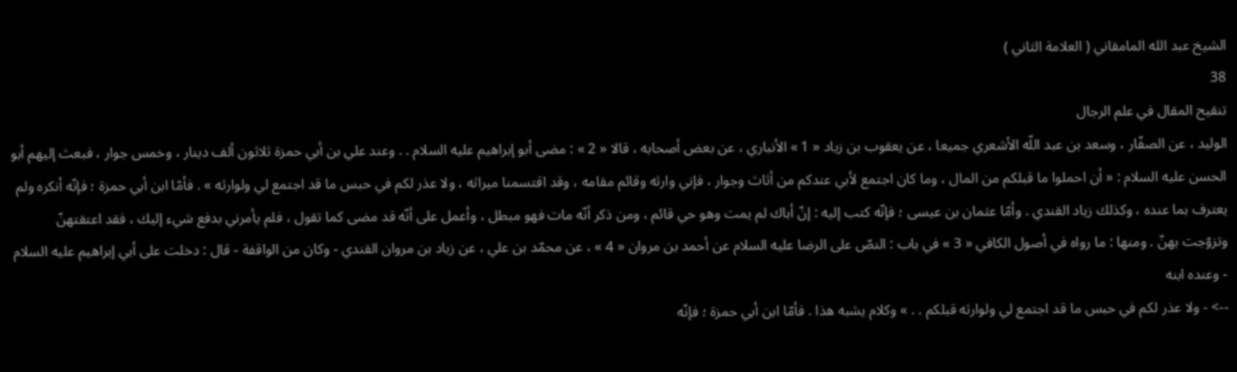الشيخ عبد الله المامقاني ( العلامة الثاني )
38
تنقيح المقال في علم الرجال
الوليد ، عن الصفّار ، وسعد بن عبد اللّه الأشعري جميعا ، عن يعقوب بن زياد « 1 » الأنباري ، عن بعض أصحابه ، قالا « 2 » : مضى أبو إبراهيم عليه السلام . . وعند علي بن أبي حمزة ثلاثون ألف دينار ، وخمس جوار ، فبعث إليهم أبو الحسن عليه السلام : « أن احملوا ما قبلكم من المال ، وما كان اجتمع لأبي عندكم من أثاث وجوار ، فإني وارثه وقائم مقامه ، وقد اقتسمنا ميراثه ، ولا عذر لكم في حبس ما قد اجتمع لي ولوارثه » . فأمّا ابن أبي حمزة ؛ فإنّه أنكره ولم يعترف بما عنده ، وكذلك زياد القندي . وأمّا عثمان بن عيسى ؛ فإنّه كتب إليه : إنّ أباك لم يمت وهو حي قائم ، ومن ذكر أنّه مات فهو مبطل ، وأعمل على أنّه قد مضى كما تقول ، فلم يأمرني بدفع شيء إليك ، فقد اعتقتهنّ وتزوّجت بهنّ . ومنها : ما رواه في أصول الكافي « 3 » في باب : النصّ على الرضا عليه السلام عن أحمد بن مروان « 4 » ، عن محمّد بن علي ، عن زياد بن مروان القندي - وكان من الواقفة - قال : دخلت على أبي إبراهيم عليه السلام - وعنده ابنه
--> - ولا عذر لكم في حبس ما قد اجتمع لي ولوارثه قبلكم . . » وكلام يشبه هذا . فأمّا ابن أبي حمزة ؛ فإنّه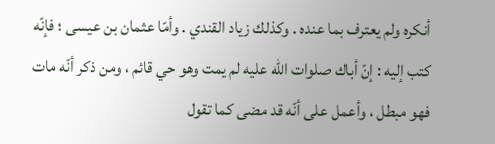أنكره ولم يعترف بما عنده . وكذلك زياد القندي . وأمّا عثمان بن عيسى ؛ فإنّه كتب إليه : إنّ أباك صلوات اللّه عليه لم يمت وهو حي قائم ، ومن ذكر أنّه مات فهو مبطل ، وأعمل على أنّه قد مضى كما تقول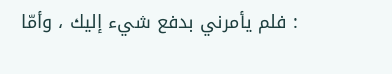: فلم يأمرني بدفع شيء إليك ، وأمّا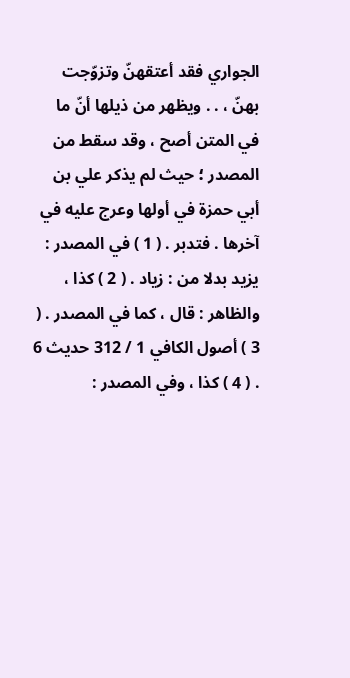الجواري فقد أعتقهنّ وتزوّجت بهنّ ، . . ويظهر من ذيلها أنّ ما في المتن أصح ، وقد سقط من المصدر ؛ حيث لم يذكر علي بن أبي حمزة في أولها وعرج عليه في آخرها . فتدبر . ( 1 ) في المصدر : يزيد بدلا من : زياد . ( 2 ) كذا ، والظاهر : قال ، كما في المصدر . ( 3 ) أصول الكافي 1 / 312 حديث 6 . ( 4 ) كذا ، وفي المصدر :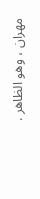مهران ، وهو الظاهر .